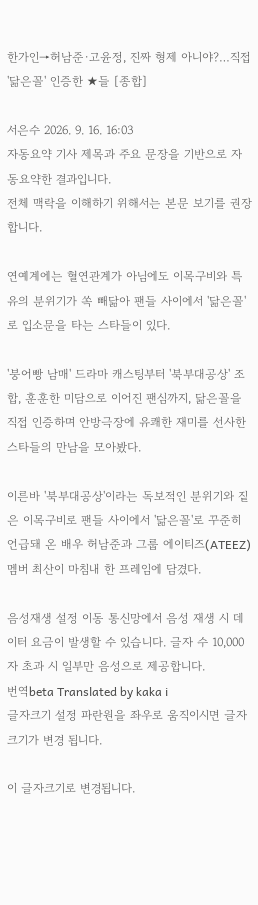한가인→허남준·고윤정, 진짜 형제 아니야?…직접 '닮은꼴' 인증한 ★들 [종합]

서은수 2026. 9. 16. 16:03
자동요약 기사 제목과 주요 문장을 기반으로 자동요약한 결과입니다.
전체 맥락을 이해하기 위해서는 본문 보기를 권장합니다.

연예계에는 혈연관계가 아님에도 이목구비와 특유의 분위기가 쏙 빼닮아 팬들 사이에서 '닮은꼴'로 입소문을 타는 스타들이 있다.

'붕어빵 남매' 드라마 캐스팅부터 '북부대공상' 조합, 훈훈한 미담으로 이어진 팬심까지, 닮은꼴을 직접 인증하며 안방극장에 유쾌한 재미를 선사한 스타들의 만남을 모아봤다.

이른바 '북부대공상'이라는 독보적인 분위기와 짙은 이목구비로 팬들 사이에서 '닮은꼴'로 꾸준히 언급돼 온 배우 허남준과 그룹 에이티즈(ATEEZ) 멤버 최산이 마침내 한 프레임에 담겼다.

음성재생 설정 이동 통신망에서 음성 재생 시 데이터 요금이 발생할 수 있습니다. 글자 수 10,000자 초과 시 일부만 음성으로 제공합니다.
번역beta Translated by kaka i
글자크기 설정 파란원을 좌우로 움직이시면 글자크기가 변경 됩니다.

이 글자크기로 변경됩니다.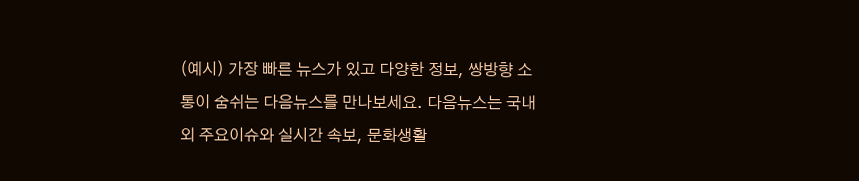(예시) 가장 빠른 뉴스가 있고 다양한 정보, 쌍방향 소통이 숨쉬는 다음뉴스를 만나보세요. 다음뉴스는 국내외 주요이슈와 실시간 속보, 문화생활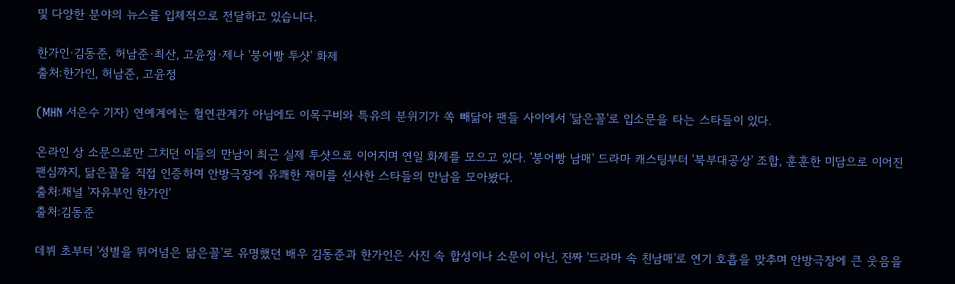및 다양한 분야의 뉴스를 입체적으로 전달하고 있습니다.

한가인·김동준, 허남준·최산, 고윤정·제나 '붕어빵 투샷' 화제
출처:한가인, 허남준, 고윤정

(MHN 서은수 기자) 연예계에는 혈연관계가 아님에도 이목구비와 특유의 분위기가 쏙 빼닮아 팬들 사이에서 '닮은꼴'로 입소문을 타는 스타들이 있다.

온라인 상 소문으로만 그치던 이들의 만남이 최근 실제 투샷으로 이어지며 연일 화제를 모으고 있다. '붕어빵 남매' 드라마 캐스팅부터 '북부대공상' 조합, 훈훈한 미담으로 이어진 팬심까지, 닮은꼴을 직접 인증하며 안방극장에 유쾌한 재미를 선사한 스타들의 만남을 모아봤다.
출처:채널 '자유부인 한가인'
출처:김동준

데뷔 초부터 '성별을 뛰어넘은 닮은꼴'로 유명했던 배우 김동준과 한가인은 사진 속 합성이나 소문이 아닌, 진짜 '드라마 속 친남매'로 연기 호흡을 맞추며 안방극장에 큰 웃음을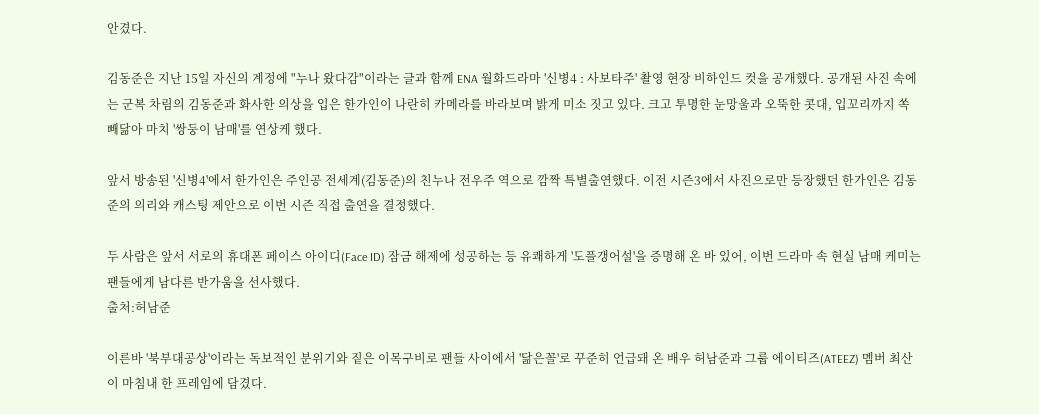안겼다.

김동준은 지난 15일 자신의 계정에 "누나 왔다감"이라는 글과 함께 ENA 월화드라마 '신병4 : 사보타주' 촬영 현장 비하인드 컷을 공개했다. 공개된 사진 속에는 군복 차림의 김동준과 화사한 의상을 입은 한가인이 나란히 카메라를 바라보며 밝게 미소 짓고 있다. 크고 투명한 눈망울과 오뚝한 콧대, 입꼬리까지 쏙 빼닮아 마치 '쌍둥이 남매'를 연상케 했다.

앞서 방송된 '신병4'에서 한가인은 주인공 전세계(김동준)의 친누나 전우주 역으로 깜짝 특별출연했다. 이전 시즌3에서 사진으로만 등장했던 한가인은 김동준의 의리와 캐스팅 제안으로 이번 시즌 직접 출연을 결정했다.

두 사람은 앞서 서로의 휴대폰 페이스 아이디(Face ID) 잠금 해제에 성공하는 등 유쾌하게 '도플갱어설'을 증명해 온 바 있어, 이번 드라마 속 현실 남매 케미는 팬들에게 남다른 반가움을 선사했다.
출처:허남준

이른바 '북부대공상'이라는 독보적인 분위기와 짙은 이목구비로 팬들 사이에서 '닮은꼴'로 꾸준히 언급돼 온 배우 허남준과 그룹 에이티즈(ATEEZ) 멤버 최산이 마침내 한 프레임에 담겼다.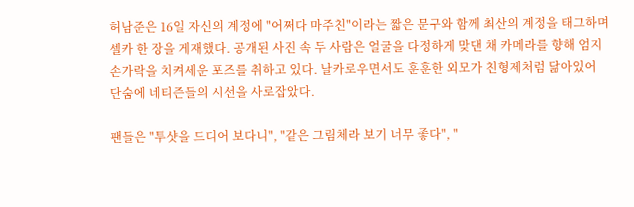허남준은 16일 자신의 계정에 "어쩌다 마주친"이라는 짧은 문구와 함께 최산의 계정을 태그하며 셀카 한 장을 게재했다. 공개된 사진 속 두 사람은 얼굴을 다정하게 맞댄 채 카메라를 향해 엄지손가락을 치켜세운 포즈를 취하고 있다. 날카로우면서도 훈훈한 외모가 친형제처럼 닮아있어 단숨에 네티즌들의 시선을 사로잡았다.

팬들은 "투샷을 드디어 보다니", "같은 그림체라 보기 너무 좋다", "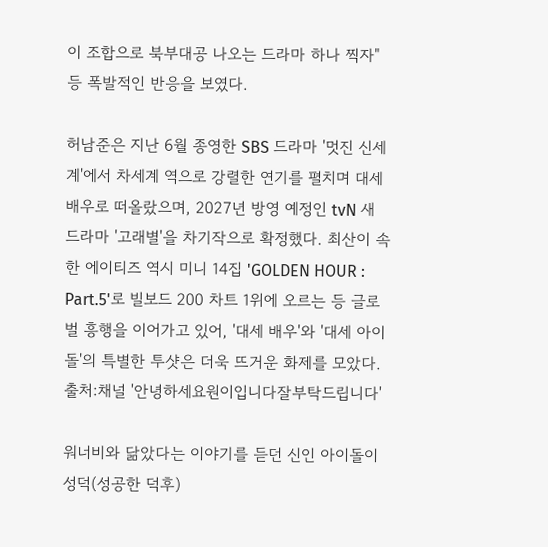이 조합으로 북부대공 나오는 드라마 하나 찍자" 등 폭발적인 반응을 보였다.

허남준은 지난 6월 종영한 SBS 드라마 '멋진 신세계'에서 차세계 역으로 강렬한 연기를 펼치며 대세 배우로 떠올랐으며, 2027년 방영 예정인 tvN 새 드라마 '고래별'을 차기작으로 확정했다. 최산이 속한 에이티즈 역시 미니 14집 'GOLDEN HOUR : Part.5'로 빌보드 200 차트 1위에 오르는 등 글로벌 흥행을 이어가고 있어, '대세 배우'와 '대세 아이돌'의 특별한 투샷은 더욱 뜨거운 화제를 모았다.
출처:채널 '안녕하세요원이입니다잘부탁드립니다'

워너비와 닮았다는 이야기를 듣던 신인 아이돌이 성덕(성공한 덕후)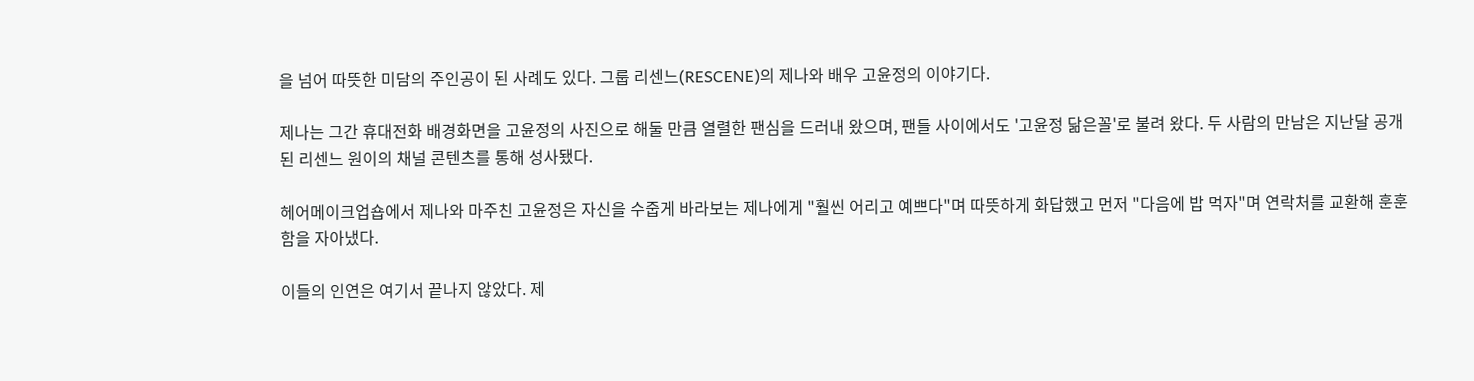을 넘어 따뜻한 미담의 주인공이 된 사례도 있다. 그룹 리센느(RESCENE)의 제나와 배우 고윤정의 이야기다.

제나는 그간 휴대전화 배경화면을 고윤정의 사진으로 해둘 만큼 열렬한 팬심을 드러내 왔으며, 팬들 사이에서도 '고윤정 닮은꼴'로 불려 왔다. 두 사람의 만남은 지난달 공개된 리센느 원이의 채널 콘텐츠를 통해 성사됐다.

헤어메이크업숍에서 제나와 마주친 고윤정은 자신을 수줍게 바라보는 제나에게 "훨씬 어리고 예쁘다"며 따뜻하게 화답했고 먼저 "다음에 밥 먹자"며 연락처를 교환해 훈훈함을 자아냈다.

이들의 인연은 여기서 끝나지 않았다. 제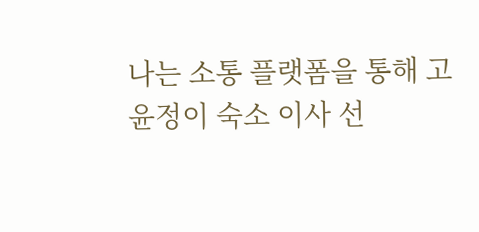나는 소통 플랫폼을 통해 고윤정이 숙소 이사 선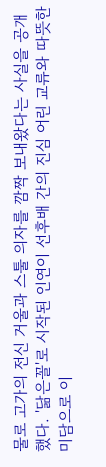물로 고가의 전신 거울과 스툴 의자를 깜짝 보내왔다는 사실을 공개했다. '닮은꼴'로 시작된 인연이 선후배 간의 진심 어린 교류와 따뜻한 미담으로 이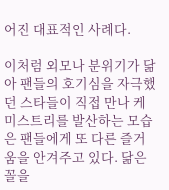어진 대표적인 사례다.

이처럼 외모나 분위기가 닮아 팬들의 호기심을 자극했던 스타들이 직접 만나 케미스트리를 발산하는 모습은 팬들에게 또 다른 즐거움을 안겨주고 있다. 닮은꼴을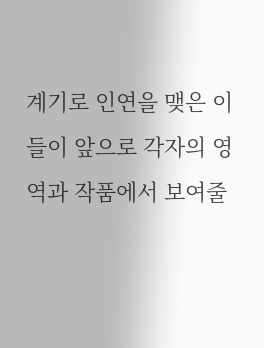계기로 인연을 맺은 이들이 앞으로 각자의 영역과 작품에서 보여줄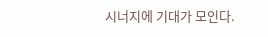시너지에 기대가 모인다.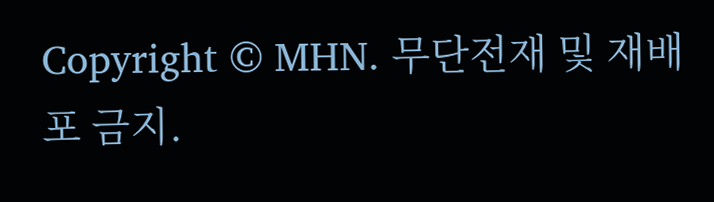Copyright © MHN. 무단전재 및 재배포 금지.